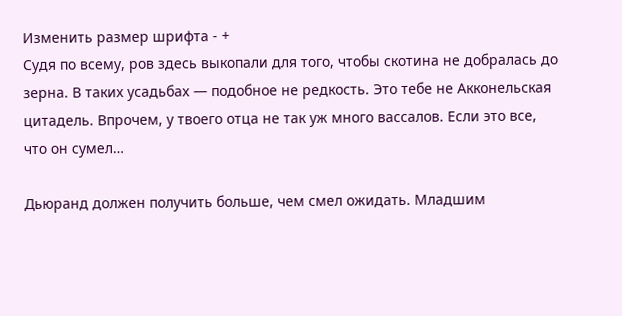Изменить размер шрифта - +
Судя по всему, ров здесь выкопали для того, чтобы скотина не добралась до зерна. В таких усадьбах — подобное не редкость. Это тебе не Акконельская цитадель. Впрочем, у твоего отца не так уж много вассалов. Если это все, что он сумел…

Дьюранд должен получить больше, чем смел ожидать. Младшим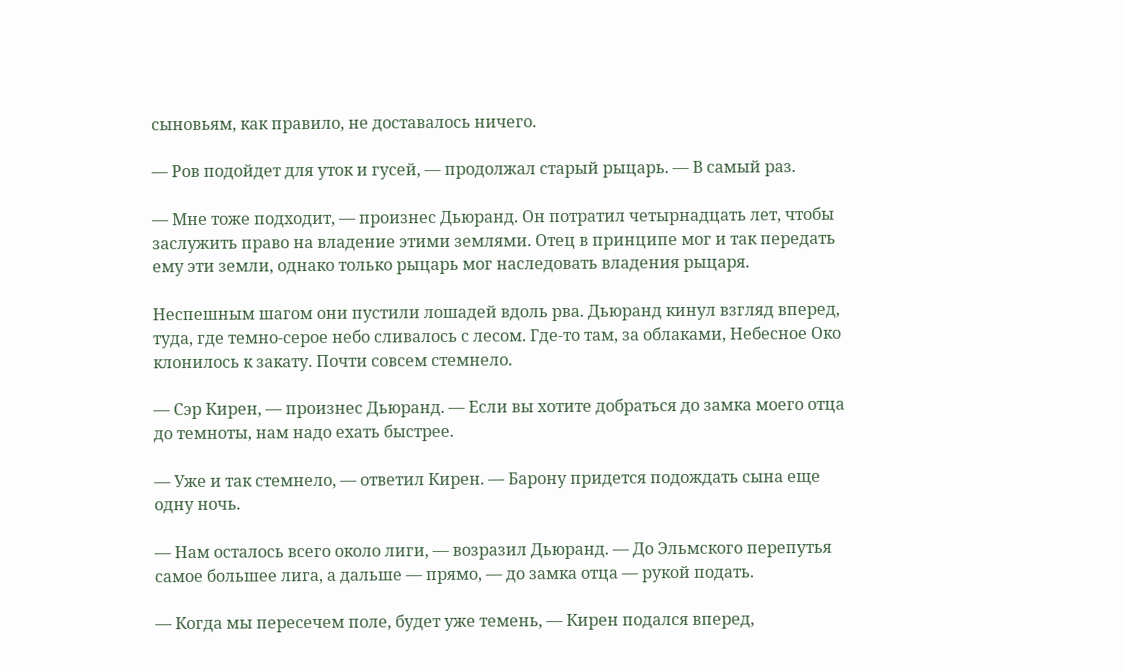сыновьям, как правило, не доставалось ничего.

— Ров подойдет для уток и гусей, — продолжал старый рыцарь. — В самый раз.

— Мне тоже подходит, — произнес Дьюранд. Он потратил четырнадцать лет, чтобы заслужить право на владение этими землями. Отец в принципе мог и так передать ему эти земли, однако только рыцарь мог наследовать владения рыцаря.

Неспешным шагом они пустили лошадей вдоль рва. Дьюранд кинул взгляд вперед, туда, где темно-серое небо сливалось с лесом. Где-то там, за облаками, Небесное Око клонилось к закату. Почти совсем стемнело.

— Сэр Кирен, — произнес Дьюранд. — Если вы хотите добраться до замка моего отца до темноты, нам надо ехать быстрее.

— Уже и так стемнело, — ответил Кирен. — Барону придется подождать сына еще одну ночь.

— Нам осталось всего около лиги, — возразил Дьюранд. — До Эльмского перепутья самое большее лига, а дальше — прямо, — до замка отца — рукой подать.

— Когда мы пересечем поле, будет уже темень, — Кирен подался вперед,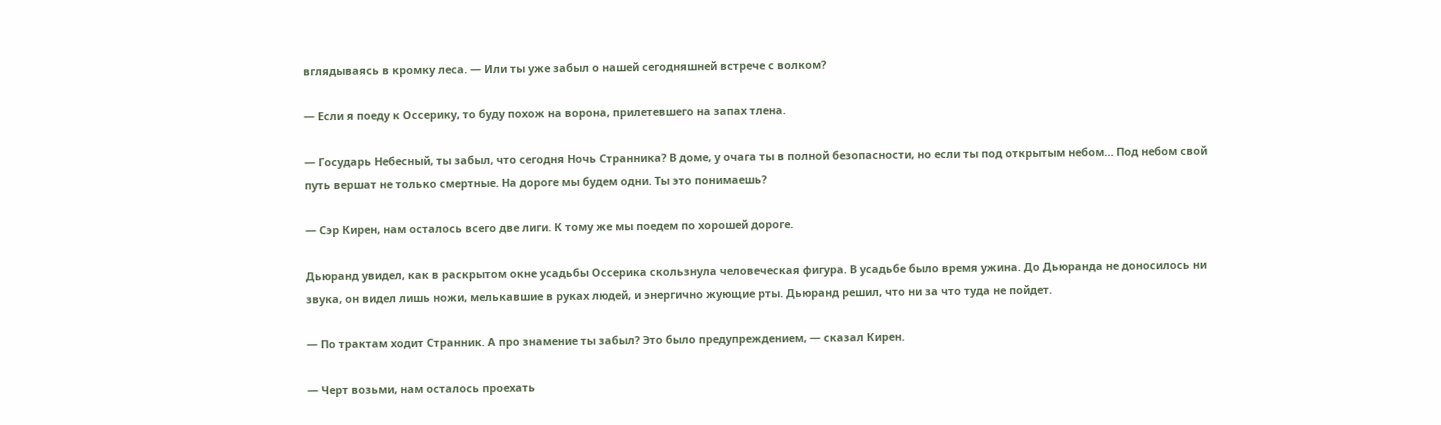вглядываясь в кромку леса. — Или ты уже забыл о нашей сегодняшней встрече с волком?

— Если я поеду к Оссерику, то буду похож на ворона, прилетевшего на запах тлена.

— Государь Небесный, ты забыл, что сегодня Ночь Странника? В доме, у очага ты в полной безопасности, но если ты под открытым небом… Под небом свой путь вершат не только смертные. На дороге мы будем одни. Ты это понимаешь?

— Сэр Кирен, нам осталось всего две лиги. К тому же мы поедем по хорошей дороге.

Дьюранд увидел, как в раскрытом окне усадьбы Оссерика скользнула человеческая фигура. В усадьбе было время ужина. До Дьюранда не доносилось ни звука, он видел лишь ножи, мелькавшие в руках людей, и энергично жующие рты. Дьюранд решил, что ни за что туда не пойдет.

— По трактам ходит Странник. А про знамение ты забыл? Это было предупреждением, — сказал Кирен.

— Черт возьми, нам осталось проехать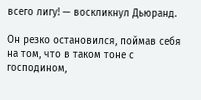всего лигу! — воскликнул Дьюранд.

Он резко остановился, поймав себя на том, что в таком тоне с господином,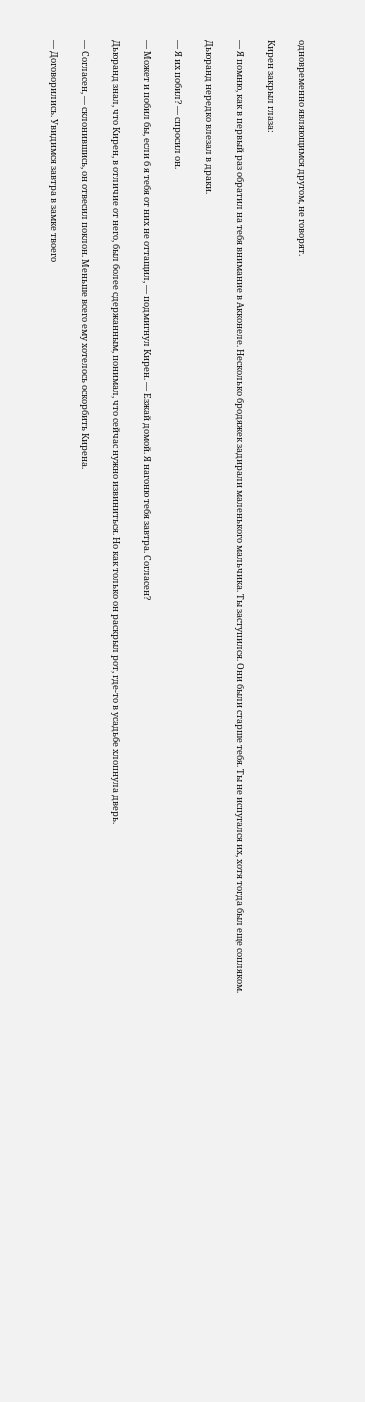одновременно являющимся другом, не говорят.

Кирен закрыл глаза:

— Я помню, как в первый раз обратил на тебя внимание в Акконеле. Несколько бродяжек задирали маленького мальчика. Ты заступился. Они были старше тебя. Ты не испугался их, хотя тогда был еще сопляком.

Дьюранд нередко влезал в драки.

— Я их побил? — спросил он.

— Может и побил бы, если б я тебя от них не оттащил, — подмигнул Кирен. — Езжай домой. Я нагоню тебя завтра. Согласен?

Дьюранд знал, что Кирен, в отличие от него, был более сдержанным, понимал, что сейчас нужно извиниться. Но как только он раскрыл рот, где-то в усадьбе хлопнула дверь.

— Согласен, — склонившись, он отвесил поклон. Меньше всего ему хотелось оскорбить Кирена.

— Договорились. Увидимся завтра в замке твоего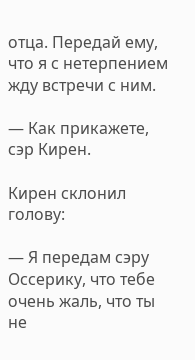отца. Передай ему, что я с нетерпением жду встречи с ним.

— Как прикажете, сэр Кирен.

Кирен склонил голову:

— Я передам сэру Оссерику, что тебе очень жаль, что ты не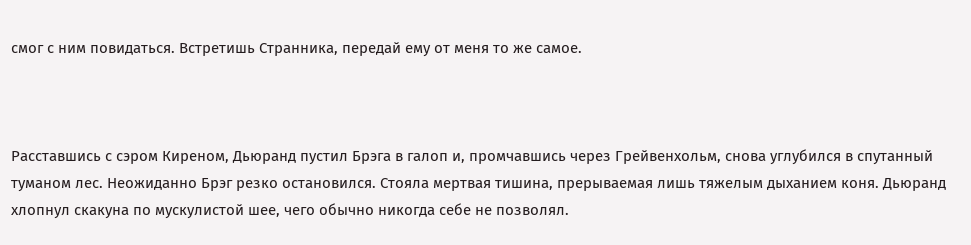смог с ним повидаться. Встретишь Странника, передай ему от меня то же самое.



Расставшись с сэром Киреном, Дьюранд пустил Брэга в галоп и, промчавшись через Грейвенхольм, снова углубился в спутанный туманом лес. Неожиданно Брэг резко остановился. Стояла мертвая тишина, прерываемая лишь тяжелым дыханием коня. Дьюранд хлопнул скакуна по мускулистой шее, чего обычно никогда себе не позволял.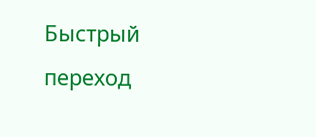Быстрый переход